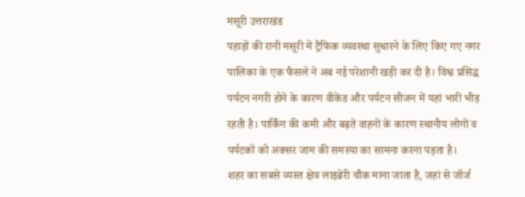मसूरी उत्तराखंड
पहाड़ों की रानी मसूरी में ट्रैफिक व्यवस्था सुधारने के लिए किए गए नगर पालिका के एक फैसले ने अब नई परेशानी खड़ी कर दी है। विश्व प्रसिद्ध पर्यटन नगरी होने के कारण वीकेंड और पर्यटन सीजन में यहां भारी भीड़ रहती है। पार्किंग की कमी और बढ़ते वाहनों के कारण स्थानीय लोगों व पर्यटकों को अक्सर जाम की समस्या का सामना करना पड़ता है।
शहर का सबसे व्यस्त क्षेत्र लाइब्रेरी चौक माना जाता है, जहां से जॉर्ज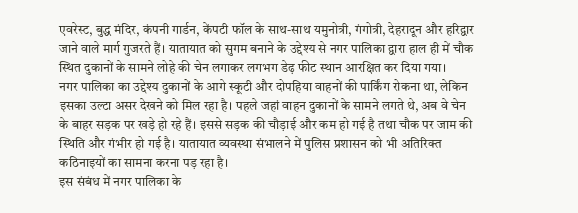एवरेस्ट, बुद्ध मंदिर, कंपनी गार्डन, केंपटी फॉल के साथ-साथ यमुनोत्री, गंगोत्री, देहरादून और हरिद्वार जाने वाले मार्ग गुजरते हैं। यातायात को सुगम बनाने के उद्देश्य से नगर पालिका द्वारा हाल ही में चौक स्थित दुकानों के सामने लोहे की चेन लगाकर लगभग डेढ़ फीट स्थान आरक्षित कर दिया गया।
नगर पालिका का उद्देश्य दुकानों के आगे स्कूटी और दोपहिया वाहनों की पार्किंग रोकना था, लेकिन इसका उल्टा असर देखने को मिल रहा है। पहले जहां वाहन दुकानों के सामने लगते थे, अब वे चेन के बाहर सड़क पर खड़े हो रहे हैं। इससे सड़क की चौड़ाई और कम हो गई है तथा चौक पर जाम की स्थिति और गंभीर हो गई है। यातायात व्यवस्था संभालने में पुलिस प्रशासन को भी अतिरिक्त कठिनाइयों का सामना करना पड़ रहा है।
इस संबंध में नगर पालिका के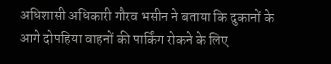अधिशासी अधिकारी गौरव भसीन ने बताया कि दुकानों के आगे दोपहिया वाहनों की पार्किंग रोकने के लिए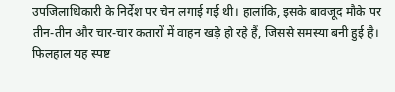उपजिलाधिकारी के निर्देश पर चेन लगाई गई थी। हालांकि, इसके बावजूद मौके पर तीन-तीन और चार-चार कतारों में वाहन खड़े हो रहे हैं, जिससे समस्या बनी हुई है।
फिलहाल यह स्पष्ट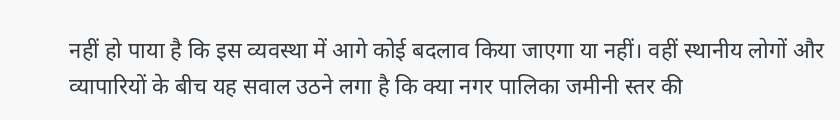नहीं हो पाया है कि इस व्यवस्था में आगे कोई बदलाव किया जाएगा या नहीं। वहीं स्थानीय लोगों और व्यापारियों के बीच यह सवाल उठने लगा है कि क्या नगर पालिका जमीनी स्तर की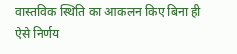वास्तविक स्थिति का आकलन किए बिना ही ऐसे निर्णय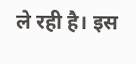ले रही है। इस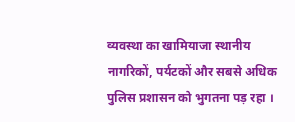व्यवस्था का खामियाजा स्थानीय नागरिकों, पर्यटकों और सबसे अधिक पुलिस प्रशासन को भुगतना पड़ रहा ।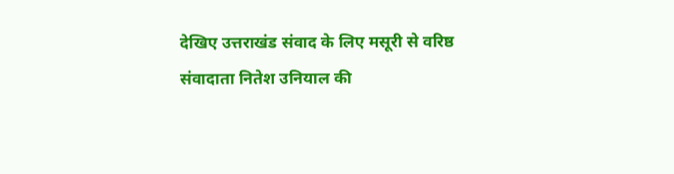देखिए उत्तराखंड संवाद के लिए मसूरी से वरिष्ठ संवादाता नितेश उनियाल की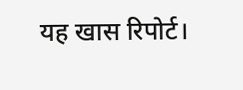यह खास रिपोर्ट।